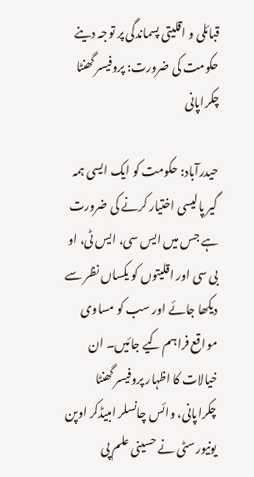قبائلی و اقلیتی پسماندگی پر توجہ دینے حکومت کی ضرورت: پروفیسر گھنٹا چکراپانی

حیدرآباد: حکومت کو ایک ایسی ہمہ گیر پالیسی اختیار کرنے کی ضرورت ہے جس میں ایس سی، ایس ٹی، او بی سی اور اقلیتوں کو یکساں نظر سے دیکھا جائے اور سب کو مساوی مواقع فراہم کیے جائیں۔ ان خیالات کا اظہار پروفیسر گھنٹا چکراپانی، وائس چانسلر امبیڈکر اوپن یونیورسٹی نے حسینی علم پی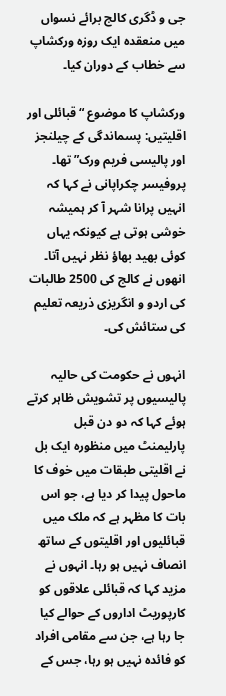جی و ڈگری کالج برائے نسواں میں منعقدہ ایک روزہ ورکشاپ سے خطاب کے دوران کیا۔

ورکشاپ کا موضوع “قبائلی اور اقلیتیں: پسماندگی کے چیلنجز اور پالیسی فریم ورک” تھا۔ پروفیسر چکراپانی نے کہا کہ انہیں پرانا شہر آ کر ہمیشہ خوشی ہوتی ہے کیونکہ یہاں کوئی بھید بھاؤ نظر نہیں آتا۔ انھوں نے کالج کی 2500 طالبات کی اردو و انگریزی ذریعہ تعلیم کی ستائش کی۔

انہوں نے حکومت کی حالیہ پالیسیوں پر تشویش ظاہر کرتے ہوئے کہا کہ دو دن قبل پارلیمنٹ میں منظورہ ایک بل نے اقلیتی طبقات میں خوف کا ماحول پیدا کر دیا ہے، جو اس بات کا مظہر ہے کہ ملک میں قبائلیوں اور اقلیتوں کے ساتھ انصاف نہیں ہو رہا۔ انہوں نے مزید کہا کہ قبائلی علاقوں کو کارپوریٹ اداروں کے حوالے کیا جا رہا ہے، جن سے مقامی افراد کو فائدہ نہیں ہو رہا، جس کے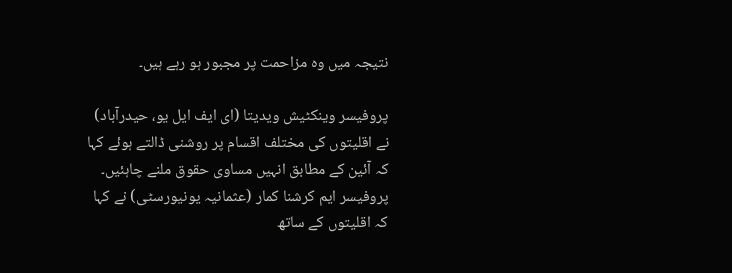نتیجہ میں وہ مزاحمت پر مجبور ہو رہے ہیں۔

پروفیسر وینکٹیش ویدیتا (ای ایف ایل یو، حیدرآباد) نے اقلیتوں کی مختلف اقسام پر روشنی ڈالتے ہوئے کہا کہ آئین کے مطابق انہیں مساوی حقوق ملنے چاہئیں۔ پروفیسر ایم کرشنا کمار (عثمانیہ یونیورسٹی) نے کہا کہ اقلیتوں کے ساتھ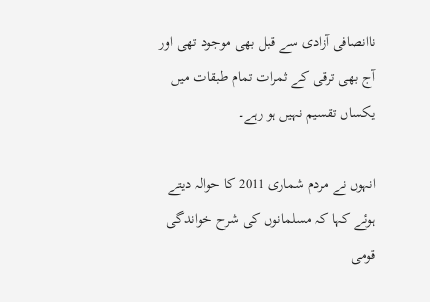ناانصافی آزادی سے قبل بھی موجود تھی اور آج بھی ترقی کے ثمرات تمام طبقات میں یکساں تقسیم نہیں ہو رہے۔

انہوں نے مردم شماری 2011 کا حوالہ دیتے ہوئے کہا کہ مسلمانوں کی شرح خواندگی قومی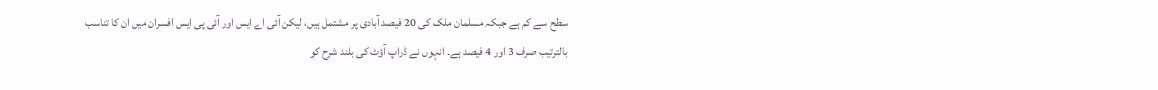سطح سے کم ہے جبکہ مسلمان ملک کی 20 فیصد آبادی پر مشتمل ہیں، لیکن آئی اے ایس اور آئی پی ایس افسران میں ان کا تناسب بالترتیب صرف 3 اور 4 فیصد ہے۔ انہوں نے ڈراپ آؤٹ کی بلند شرح کو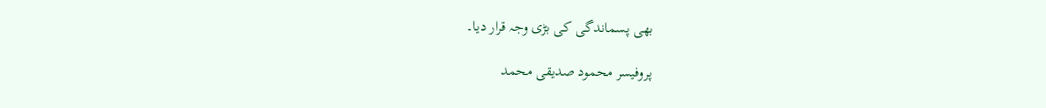بھی پسماندگی کی بڑی وجہ قرار دیا۔

پروفیسر محمود صدیقی محمد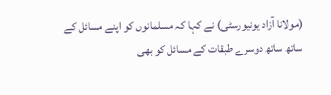(مولانا آزاد یونیورسٹی) نے کہا کہ مسلمانوں کو اپنے مسائل کے ساتھ ساتھ دوسرے طبقات کے مسائل کو بھی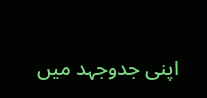اپنی جدوجہد میں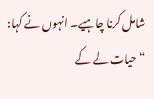شامل کرنا چاہیے۔ انہوں نے کہا:
“حیات لے کے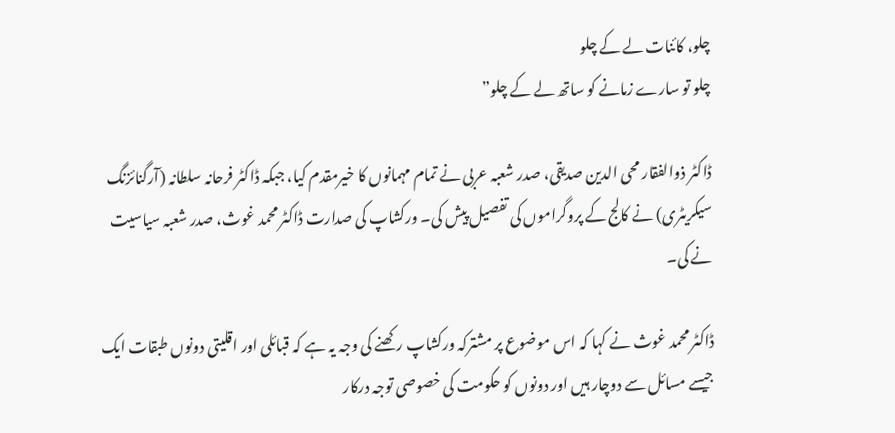چلو، کائنات لے کے چلو
چلو تو سارے زمانے کو ساتھ لے کے چلو”

ڈاکٹر ذوالفقار محی الدین صدیقی، صدر شعبہ عربی نے تمام مہمانوں کا خیرمقدم کیا، جبکہ ڈاکٹر فرحانہ سلطانہ (آرگنائزنگ سیکریٹری) نے کالج کے پروگراموں کی تفصیل پیش کی۔ ورکشاپ کی صدارت ڈاکٹر محمد غوث، صدر شعبہ سیاسیت نے کی۔

ڈاکٹر محمد غوث نے کہا کہ اس موضوع پر مشترکہ ورکشاپ رکھنے کی وجہ یہ ہے کہ قبائلی اور اقلیتی دونوں طبقات ایک جیسے مسائل سے دوچار ہیں اور دونوں کو حکومت کی خصوصی توجہ درکار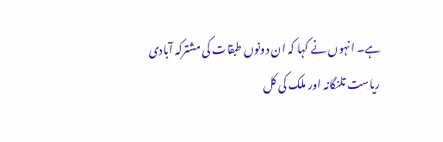ہے۔ انہوں نے کہا کہ ان دونوں طبقات کی مشترکہ آبادی ریاست تلنگانہ اور ملک کی کل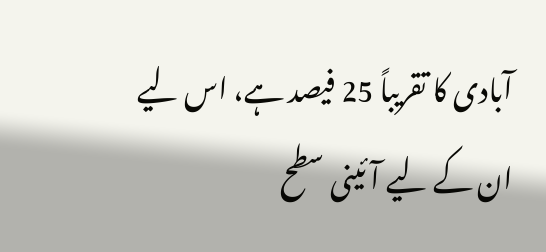آبادی کا تقریباً 25 فیصد ہے، اس لیے ان کے لیے آئینی سطح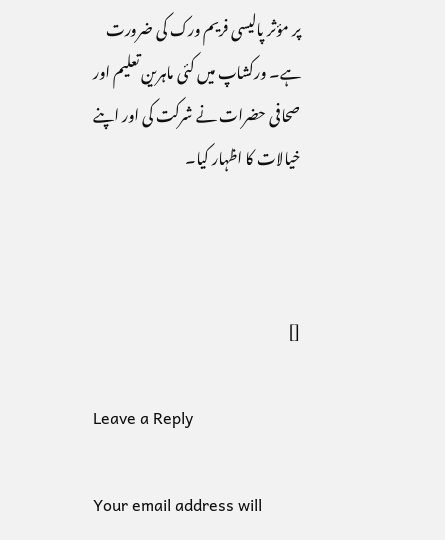پر مؤثر پالیسی فریم ورک کی ضرورت ہے۔ ورکشاپ میں کئی ماہرین تعلیم اور صحافی حضرات نے شرکت کی اور اپنے خیالات کا اظہار کیا۔



[]

Leave a Reply

Your email address will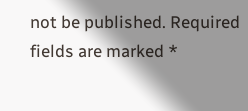not be published. Required fields are marked *